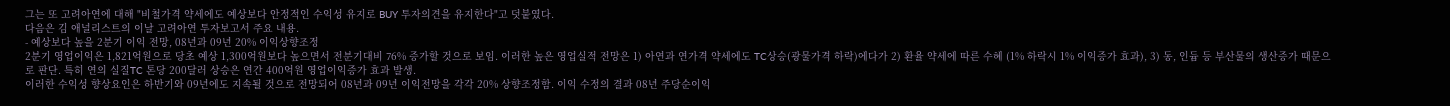그는 또 고려아연에 대해 "비철가격 약세에도 예상보다 안정적인 수익성 유지로 BUY 투자의견을 유지한다"고 덧붙였다.
다음은 김 애널리스트의 이날 고려아연 투자보고서 주요 내용.
- 예상보다 높을 2분기 이익 전망, 08년과 09년 20% 이익상향조정
2분기 영업이익은 1,821억원으로 당초 예상 1,300억원보다 높으면서 전분기대비 76% 증가할 것으로 보임. 이러한 높은 영업실적 전망은 1) 아연과 연가격 약세에도 TC상승(광물가격 하락)에다가 2) 환율 약세에 따른 수혜 (1% 하락시 1% 이익증가 효과), 3) 동, 인듐 등 부산물의 생산증가 때문으로 판단. 특히 연의 실질TC 톤당 200달러 상승은 연간 400억원 영업이익증가 효과 발생.
이러한 수익성 향상요인은 하반기와 09년에도 지속될 것으로 전망되어 08년과 09년 이익전망을 각각 20% 상향조정함. 이익 수정의 결과 08년 주당순이익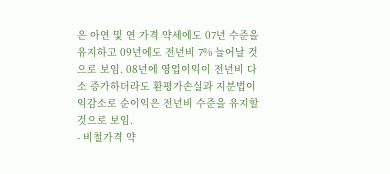은 아연 및 연 가격 약세에도 07년 수준을 유지하고 09년에도 전년비 7% 늘어날 것으로 보임. 08년에 영업이익이 전년비 다소 증가하더라도 환평가손실과 지분법이익감소로 순이익은 전년비 수준을 유지할 것으로 보임.
- 비철가격 약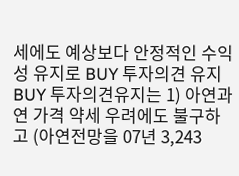세에도 예상보다 안정적인 수익성 유지로 BUY 투자의견 유지
BUY 투자의견유지는 1) 아연과 연 가격 약세 우려에도 불구하고 (아연전망을 07년 3,243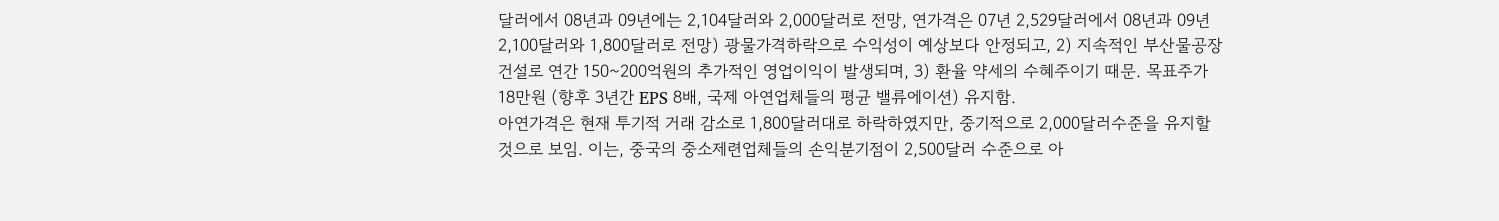달러에서 08년과 09년에는 2,104달러와 2,000달러로 전망, 연가격은 07년 2,529달러에서 08년과 09년 2,100달러와 1,800달러로 전망) 광물가격하락으로 수익성이 예상보다 안정되고, 2) 지속적인 부산물공장건설로 연간 150~200억원의 추가적인 영업이익이 발생되며, 3) 환율 약세의 수혜주이기 때문. 목표주가 18만원 (향후 3년간 EPS 8배, 국제 아연업체들의 평균 밸류에이션) 유지함.
아연가격은 현재 투기적 거래 감소로 1,800달러대로 하락하였지만, 중기적으로 2,000달러수준을 유지할 것으로 보임. 이는, 중국의 중소제련업체들의 손익분기점이 2,500달러 수준으로 아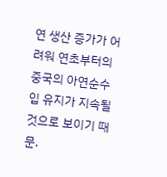연 생산 증가가 어려워 연초부터의 중국의 아연순수입 유지가 지속될 것으로 보이기 때문.